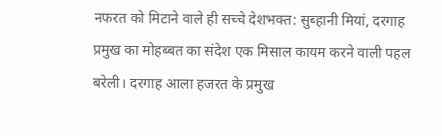नफरत को मिटाने वाले ही सच्चे देशभक्त: सुब्हानी मियां, दरगाह प्रमुख का मोहब्बत का संदेश एक मिसाल कायम करने वाली पहल
बरेली। दरगाह आला हजरत के प्रमुख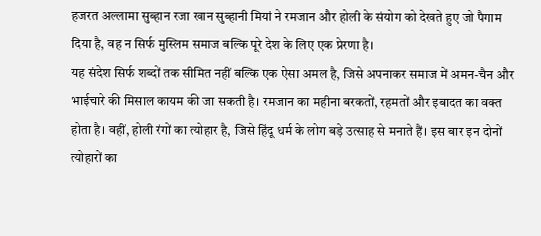हजरत अल्लामा सुब्हान रजा खान सुब्हानी मियां ने रमजान और होली के संयोग को देखते हुए जो पैगाम दिया है, वह न सिर्फ मुस्लिम समाज बल्कि पूरे देश के लिए एक प्रेरणा है।
यह संदेश सिर्फ शब्दों तक सीमित नहीं बल्कि एक ऐसा अमल है, जिसे अपनाकर समाज में अमन-चैन और भाईचारे की मिसाल कायम की जा सकती है। रमजान का महीना बरकतों, रहमतों और इबादत का वक्त होता है। वहीं, होली रंगों का त्योहार है, जिसे हिंदू धर्म के लोग बड़े उत्साह से मनाते हैं। इस बार इन दोनों त्योहारों का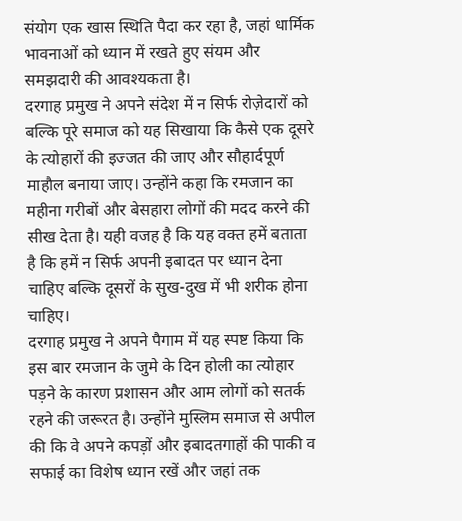संयोग एक खास स्थिति पैदा कर रहा है, जहां धार्मिक भावनाओं को ध्यान में रखते हुए संयम और समझदारी की आवश्यकता है।
दरगाह प्रमुख ने अपने संदेश में न सिर्फ रोज़ेदारों को बल्कि पूरे समाज को यह सिखाया कि कैसे एक दूसरे के त्योहारों की इज्जत की जाए और सौहार्दपूर्ण माहौल बनाया जाए। उन्होंने कहा कि रमजान का महीना गरीबों और बेसहारा लोगों की मदद करने की सीख देता है। यही वजह है कि यह वक्त हमें बताता है कि हमें न सिर्फ अपनी इबादत पर ध्यान देना चाहिए बल्कि दूसरों के सुख-दुख में भी शरीक होना चाहिए।
दरगाह प्रमुख ने अपने पैगाम में यह स्पष्ट किया कि इस बार रमजान के जुमे के दिन होली का त्योहार पड़ने के कारण प्रशासन और आम लोगों को सतर्क रहने की जरूरत है। उन्होंने मुस्लिम समाज से अपील की कि वे अपने कपड़ों और इबादतगाहों की पाकी व सफाई का विशेष ध्यान रखें और जहां तक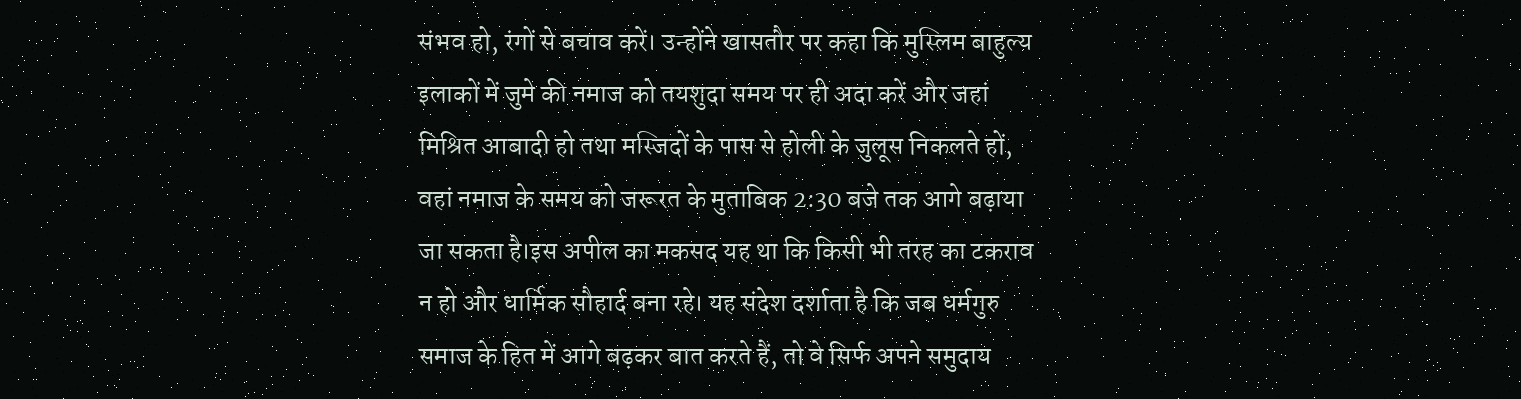संभव हो, रंगों से बचाव करें। उन्होंने खासतौर पर कहा कि मुस्लिम बाहुल्य इलाकों में जुमे की नमाज को तयशुदा समय पर ही अदा करें और जहां मिश्रित आबादी हो तथा मस्जिदों के पास से होली के जुलूस निकलते हों, वहां नमाज के समय को जरूरत के मुताबिक 2:30 बजे तक आगे बढ़ाया जा सकता है।इस अपील का मकसद यह था कि किसी भी तरह का टकराव न हो और धार्मिक सौहार्द बना रहे। यह संदेश दर्शाता है कि जब धर्मगुरु समाज के हित में आगे बढ़कर बात करते हैं, तो वे सिर्फ अपने समुदाय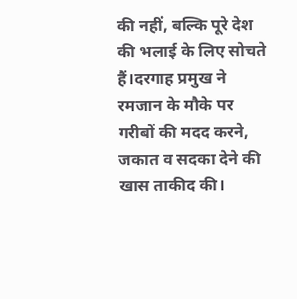की नहीं, बल्कि पूरे देश की भलाई के लिए सोचते हैं।दरगाह प्रमुख ने रमजान के मौके पर गरीबों की मदद करने, जकात व सदका देने की खास ताकीद की।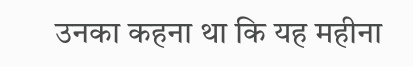उनका कहना था कि यह महीना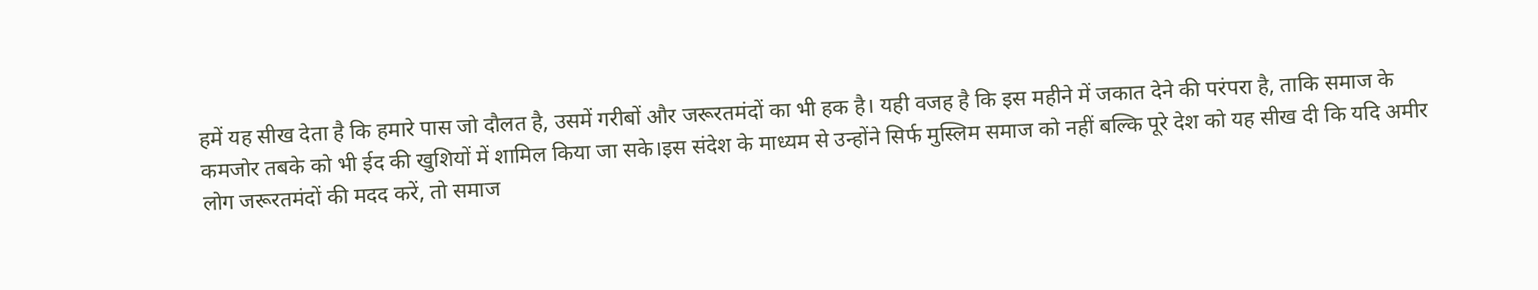हमें यह सीख देता है कि हमारे पास जो दौलत है, उसमें गरीबों और जरूरतमंदों का भी हक है। यही वजह है कि इस महीने में जकात देने की परंपरा है, ताकि समाज के कमजोर तबके को भी ईद की खुशियों में शामिल किया जा सके।इस संदेश के माध्यम से उन्होंने सिर्फ मुस्लिम समाज को नहीं बल्कि पूरे देश को यह सीख दी कि यदि अमीर लोग जरूरतमंदों की मदद करें, तो समाज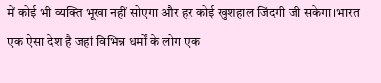में कोई भी व्यक्ति भूखा नहीं सोएगा और हर कोई खुशहाल जिंदगी जी सकेगा।भारत एक ऐसा देश है जहां विभिन्न धर्मों के लोग एक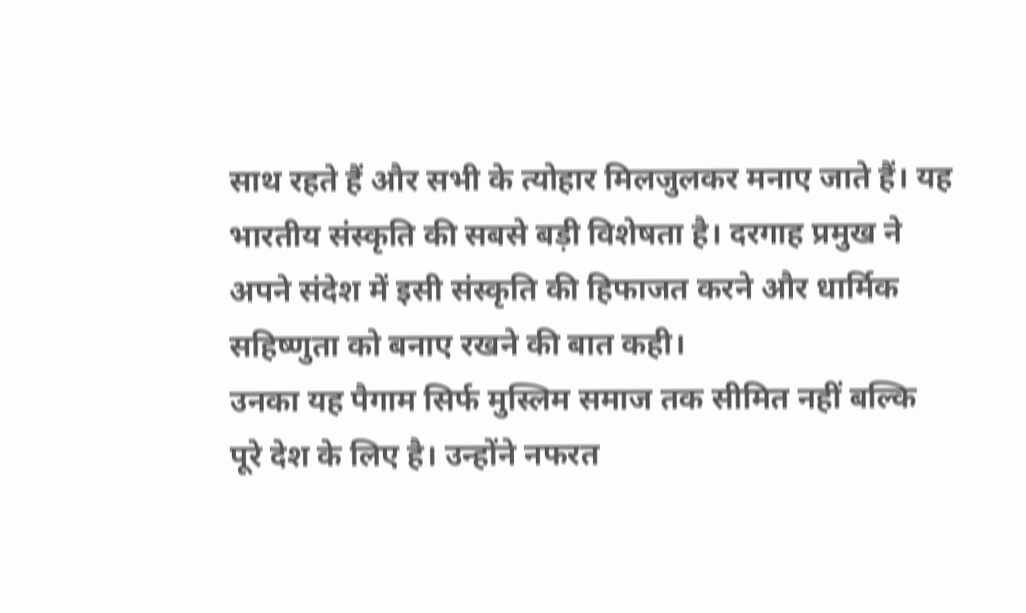साथ रहते हैं और सभी के त्योहार मिलजुलकर मनाए जाते हैं। यह भारतीय संस्कृति की सबसे बड़ी विशेषता है। दरगाह प्रमुख ने अपने संदेश में इसी संस्कृति की हिफाजत करने और धार्मिक सहिष्णुता को बनाए रखने की बात कही।
उनका यह पैगाम सिर्फ मुस्लिम समाज तक सीमित नहीं बल्कि पूरे देश के लिए है। उन्होंने नफरत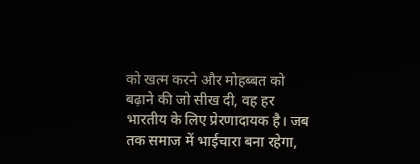को खत्म करने और मोहब्बत को बढ़ाने की जो सीख दी, वह हर भारतीय के लिए प्रेरणादायक है। जब तक समाज में भाईचारा बना रहेगा,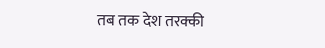तब तक देश तरक्की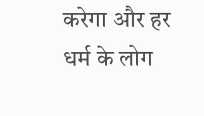करेगा और हर धर्म के लोग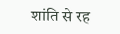शांति से रह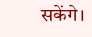सकेंगे।